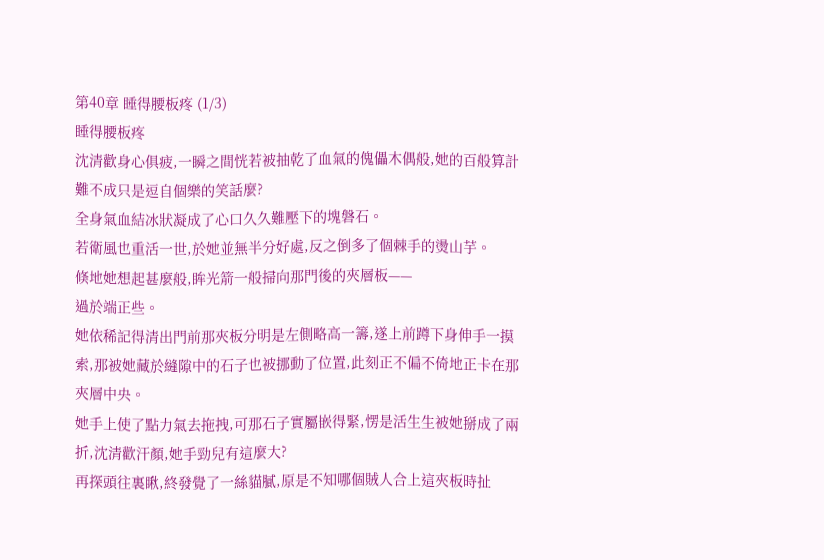第40章 睡得腰板疼 (1/3)
睡得腰板疼
沈清歡身心俱疲,一瞬之間恍若被抽乾了血氣的傀儡木偶般,她的百般算計難不成只是逗自個樂的笑話麼?
全身氣血結冰狀凝成了心口久久難壓下的塊磐石。
若衛風也重活一世,於她並無半分好處,反之倒多了個棘手的燙山芋。
倏地她想起甚麼般,眸光箭一般掃向那門後的夾層板——
過於端正些。
她依稀記得清出門前那夾板分明是左側略高一籌,遂上前蹲下身伸手一摸索,那被她藏於縫隙中的石子也被挪動了位置,此刻正不偏不倚地正卡在那夾層中央。
她手上使了點力氣去拖拽,可那石子實屬嵌得緊,愣是活生生被她掰成了兩折,沈清歡汗顏,她手勁兒有這麼大?
再探頭往裏瞅,終發覺了一絲貓膩,原是不知哪個賊人合上這夾板時扯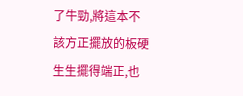了牛勁,將這本不該方正擺放的板硬生生擺得端正,也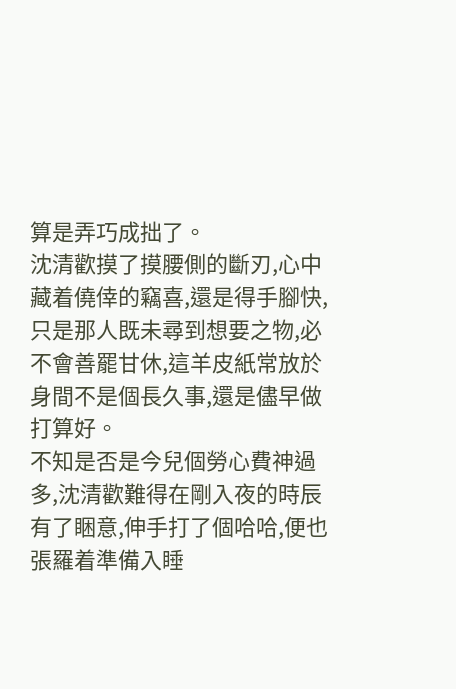算是弄巧成拙了。
沈清歡摸了摸腰側的斷刃,心中藏着僥倖的竊喜,還是得手腳快,只是那人既未尋到想要之物,必不會善罷甘休,這羊皮紙常放於身間不是個長久事,還是儘早做打算好。
不知是否是今兒個勞心費神過多,沈清歡難得在剛入夜的時辰有了睏意,伸手打了個哈哈,便也張羅着準備入睡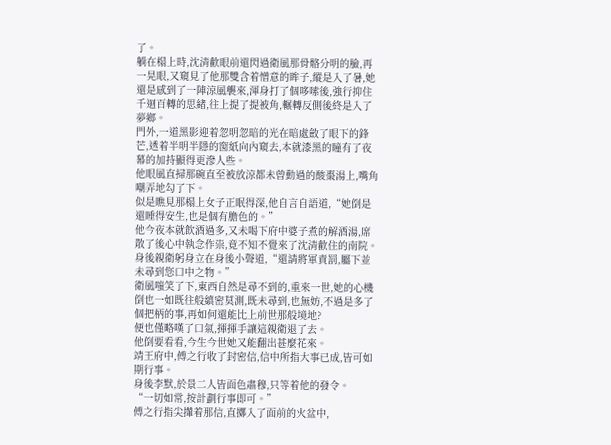了。
躺在榻上時,沈清歡眼前還閃過衛風那骨骼分明的臉,再一晃眼,又窺見了他那雙含着憎意的眸子,縱是入了暑,她還是感到了一陣涼風襲來,渾身打了個哆嗦後,強行抑住千迴百轉的思緒,往上提了提被角,輾轉反側後終是入了夢鄉。
門外,一道黑影迎着忽明忽暗的光在暗處斂了眼下的鋒芒,透着半明半隱的窗紙向內窺去,本就漆黑的瞳有了夜幕的加持顯得更滲人些。
他眼風直掃那碗直至被放涼都未曾動過的酸棗湯上,嘴角嘲弄地勾了下。
似是瞧見那榻上女子正眠得深,他自言自語道,“她倒是還睡得安生,也是個有膽色的。”
他今夜本就飲酒過多,又未喝下府中婆子煮的解酒湯,席散了後心中執念作祟,竟不知不覺來了沈清歡住的南院。
身後親衛躬身立在身後小聲道,“還請將軍責罰,屬下並未尋到您口中之物。”
衛風嗤笑了下,東西自然是尋不到的,重來一世,她的心機倒也一如既往般縝密莫測,既未尋到,也無妨,不過是多了個把柄的事,再如何還能比上前世那般境地?
便也僅略嘆了口氣,揮揮手讓這親衛退了去。
他倒要看看,今生今世她又能翻出甚麼花來。
靖王府中,傅之行收了封密信,信中所指大事已成,皆可如期行事。
身後李默,於景二人皆面色肅穆,只等着他的發令。
“一切如常,按計劃行事即可。”
傅之行指尖攆着那信,直擲入了面前的火盆中,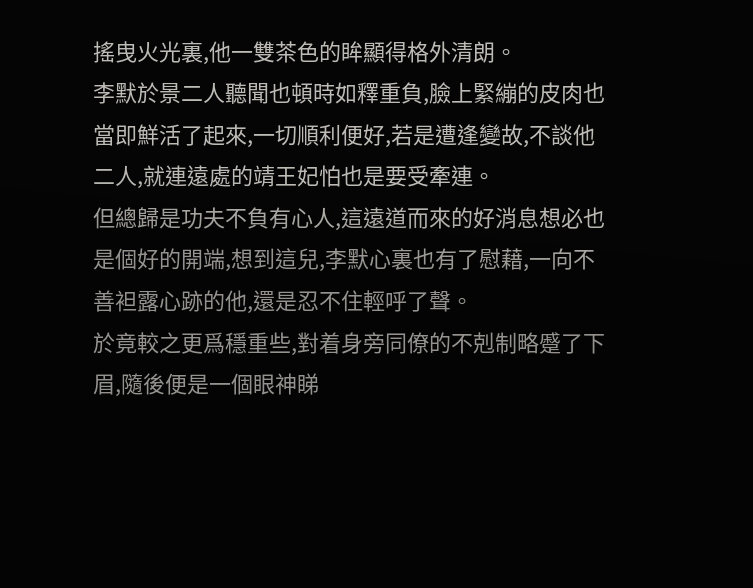搖曳火光裏,他一雙茶色的眸顯得格外清朗。
李默於景二人聽聞也頓時如釋重負,臉上緊繃的皮肉也當即鮮活了起來,一切順利便好,若是遭逢變故,不談他二人,就連遠處的靖王妃怕也是要受牽連。
但總歸是功夫不負有心人,這遠道而來的好消息想必也是個好的開端,想到這兒,李默心裏也有了慰藉,一向不善袒露心跡的他,還是忍不住輕呼了聲。
於竟較之更爲穩重些,對着身旁同僚的不剋制略蹙了下眉,隨後便是一個眼神睇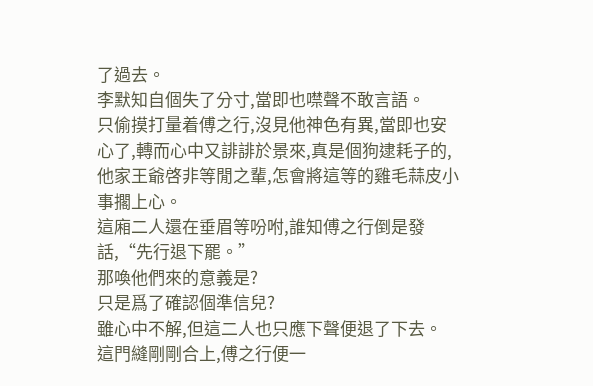了過去。
李默知自個失了分寸,當即也噤聲不敢言語。
只偷摸打量着傅之行,沒見他神色有異,當即也安心了,轉而心中又誹誹於景來,真是個狗逮耗子的,他家王爺啓非等閒之輩,怎會將這等的雞毛蒜皮小事擱上心。
這廂二人還在垂眉等吩咐,誰知傅之行倒是發話,“先行退下罷。”
那喚他們來的意義是?
只是爲了確認個準信兒?
雖心中不解,但這二人也只應下聲便退了下去。
這門縫剛剛合上,傅之行便一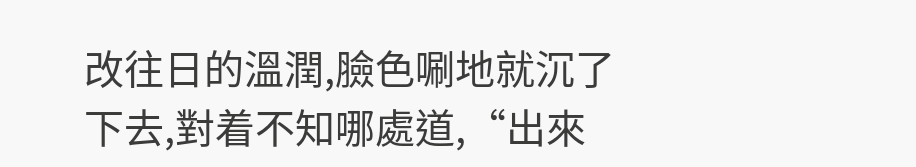改往日的溫潤,臉色唰地就沉了下去,對着不知哪處道,“出來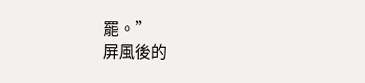罷。”
屏風後的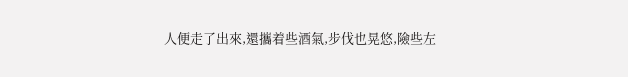人便走了出來,還攜着些酒氣,步伐也晃悠,險些左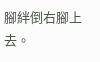腳絆倒右腳上去。